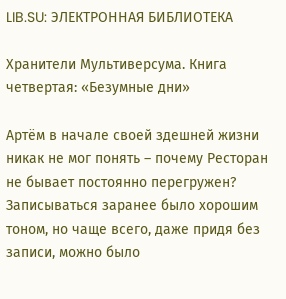LIB.SU: ЭЛЕКТРОННАЯ БИБЛИОТЕКА

Хранители Мультиверсума. Книга четвертая: «Безумные дни»

Артём в начале своей здешней жизни никак не мог понять – почему Ресторан не бывает постоянно перегружен? Записываться заранее было хорошим тоном, но чаще всего, даже придя без записи, можно было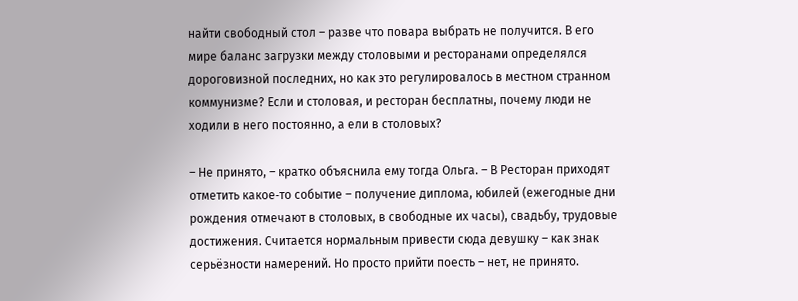найти свободный стол – разве что повара выбрать не получится. В его мире баланс загрузки между столовыми и ресторанами определялся дороговизной последних, но как это регулировалось в местном странном коммунизме? Если и столовая, и ресторан бесплатны, почему люди не ходили в него постоянно, а ели в столовых?

– Не принято, – кратко объяснила ему тогда Ольга. – В Ресторан приходят отметить какое‑то событие – получение диплома, юбилей (ежегодные дни рождения отмечают в столовых, в свободные их часы), свадьбу, трудовые достижения. Считается нормальным привести сюда девушку – как знак серьёзности намерений. Но просто прийти поесть – нет, не принято.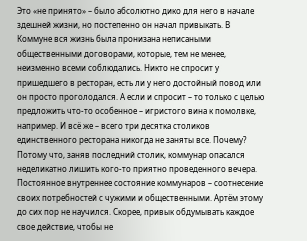Это «не принято» – было абсолютно дико для него в начале здешней жизни, но постепенно он начал привыкать. В Коммуне вся жизнь была пронизана неписаными общественными договорами, которые, тем не менее, неизменно всеми соблюдались. Никто не спросит у пришедшего в ресторан, есть ли у него достойный повод или он просто проголодался. А если и спросит – то только с целью предложить что‑то особенное – игристого вина к помолвке, например. И всё же – всего три десятка столиков единственного ресторана никогда не заняты все. Почему? Потому что, заняв последний столик, коммунар опасался неделикатно лишить кого‑то приятно проведенного вечера. Постоянное внутреннее состояние коммунаров – соотнесение своих потребностей с чужими и общественными. Артём этому до сих пор не научился. Скорее, привык обдумывать каждое свое действие, чтобы не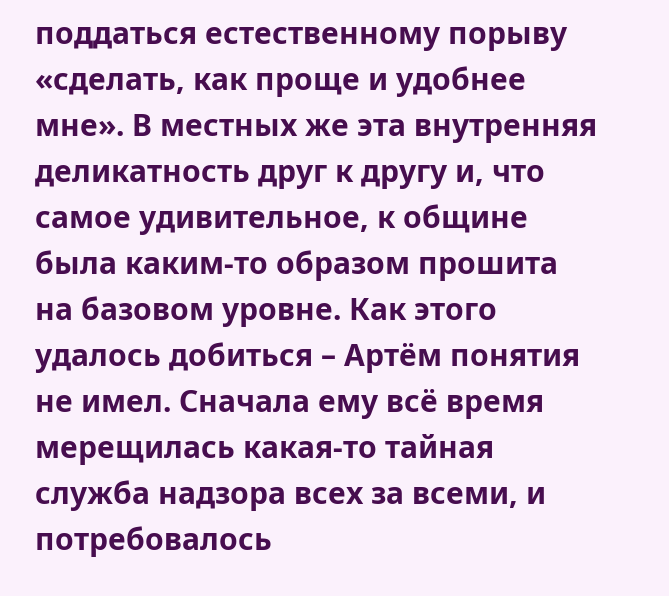поддаться естественному порыву «сделать, как проще и удобнее мне». В местных же эта внутренняя деликатность друг к другу и, что самое удивительное, к общине была каким‑то образом прошита на базовом уровне. Как этого удалось добиться – Артём понятия не имел. Сначала ему всё время мерещилась какая‑то тайная служба надзора всех за всеми, и потребовалось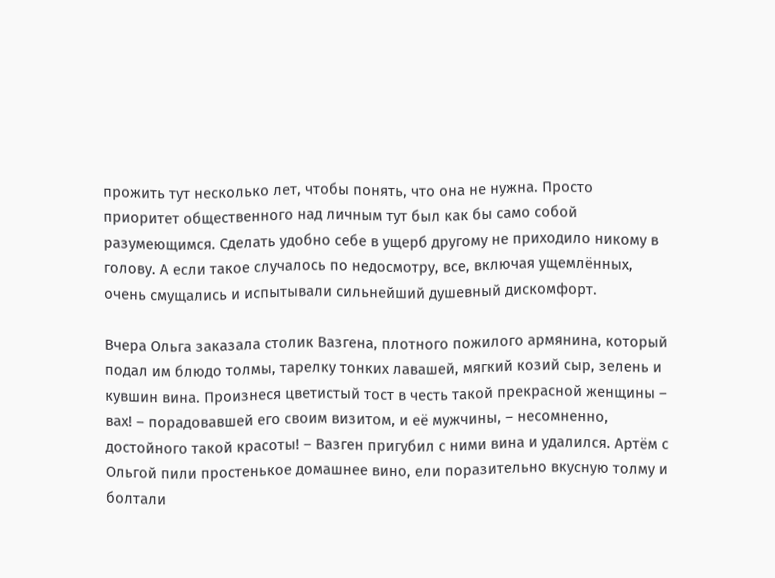прожить тут несколько лет, чтобы понять, что она не нужна. Просто приоритет общественного над личным тут был как бы само собой разумеющимся. Сделать удобно себе в ущерб другому не приходило никому в голову. А если такое случалось по недосмотру, все, включая ущемлённых, очень смущались и испытывали сильнейший душевный дискомфорт.

Вчера Ольга заказала столик Вазгена, плотного пожилого армянина, который подал им блюдо толмы, тарелку тонких лавашей, мягкий козий сыр, зелень и кувшин вина. Произнеся цветистый тост в честь такой прекрасной женщины – вах! – порадовавшей его своим визитом, и её мужчины, – несомненно, достойного такой красоты! – Вазген пригубил с ними вина и удалился. Артём с Ольгой пили простенькое домашнее вино, ели поразительно вкусную толму и болтали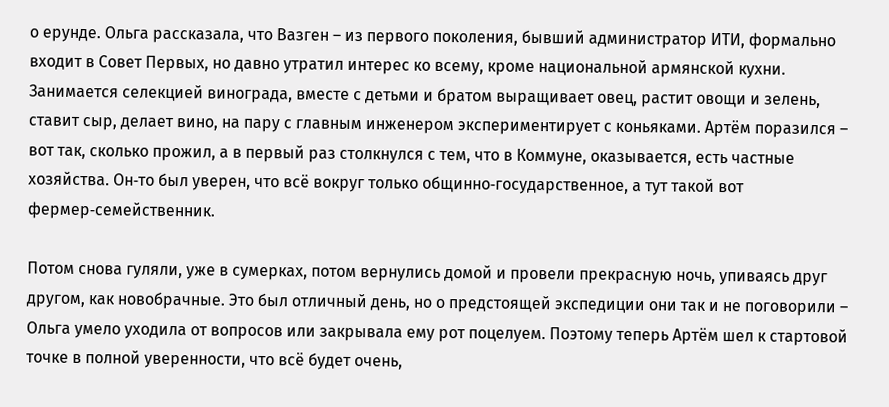о ерунде. Ольга рассказала, что Вазген – из первого поколения, бывший администратор ИТИ, формально входит в Совет Первых, но давно утратил интерес ко всему, кроме национальной армянской кухни. Занимается селекцией винограда, вместе с детьми и братом выращивает овец, растит овощи и зелень, ставит сыр, делает вино, на пару с главным инженером экспериментирует с коньяками. Артём поразился – вот так, сколько прожил, а в первый раз столкнулся с тем, что в Коммуне, оказывается, есть частные хозяйства. Он‑то был уверен, что всё вокруг только общинно‑государственное, а тут такой вот фермер‑семейственник.

Потом снова гуляли, уже в сумерках, потом вернулись домой и провели прекрасную ночь, упиваясь друг другом, как новобрачные. Это был отличный день, но о предстоящей экспедиции они так и не поговорили – Ольга умело уходила от вопросов или закрывала ему рот поцелуем. Поэтому теперь Артём шел к стартовой точке в полной уверенности, что всё будет очень,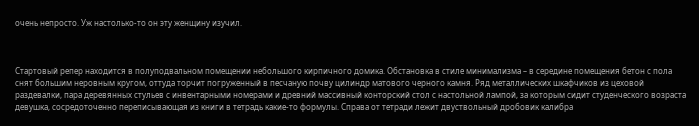очень непросто. Уж настолько‑то он эту женщину изучил.



Стартовый репер находится в полуподвальном помещении небольшого кирпичного домика. Обстановка в стиле минимализма – в середине помещения бетон с пола снят большим неровным кругом, оттуда торчит погруженный в песчаную почву цилиндр матового черного камня. Ряд металлических шкафчиков из цеховой раздевалки, пара деревянных стульев с инвентарными номерами и древний массивный конторский стол с настольной лампой, за которым сидит студенческого возраста девушка, сосредоточенно переписывающая из книги в тетрадь какие‑то формулы. Справа от тетради лежит двуствольный дробовик калибра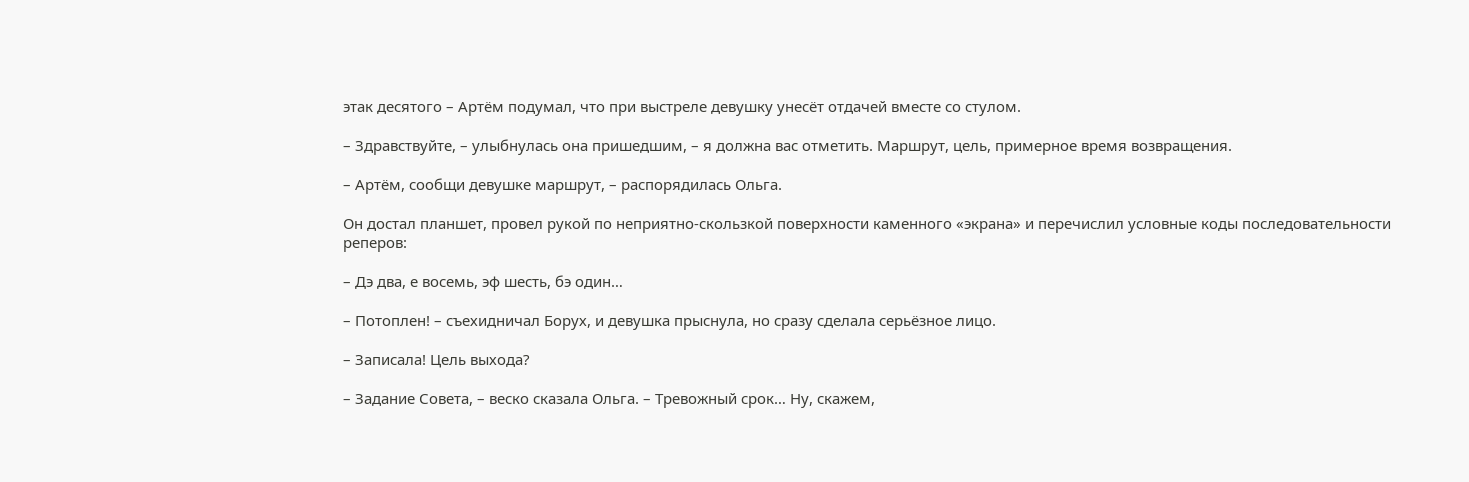этак десятого – Артём подумал, что при выстреле девушку унесёт отдачей вместе со стулом.

– Здравствуйте, – улыбнулась она пришедшим, – я должна вас отметить. Маршрут, цель, примерное время возвращения.

– Артём, сообщи девушке маршрут, – распорядилась Ольга.

Он достал планшет, провел рукой по неприятно‑скользкой поверхности каменного «экрана» и перечислил условные коды последовательности реперов:

– Дэ два, е восемь, эф шесть, бэ один…

– Потоплен! – съехидничал Борух, и девушка прыснула, но сразу сделала серьёзное лицо.

– Записала! Цель выхода?

– Задание Совета, – веско сказала Ольга. – Тревожный срок… Ну, скажем,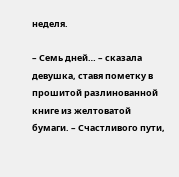неделя.

– Семь дней… – сказала девушка, ставя пометку в прошитой разлинованной книге из желтоватой бумаги. – Счастливого пути,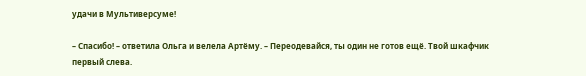удачи в Мультиверсуме!

– Спасибо! – ответила Ольга и велела Артёму. – Переодевайся, ты один не готов ещё. Твой шкафчик первый слева.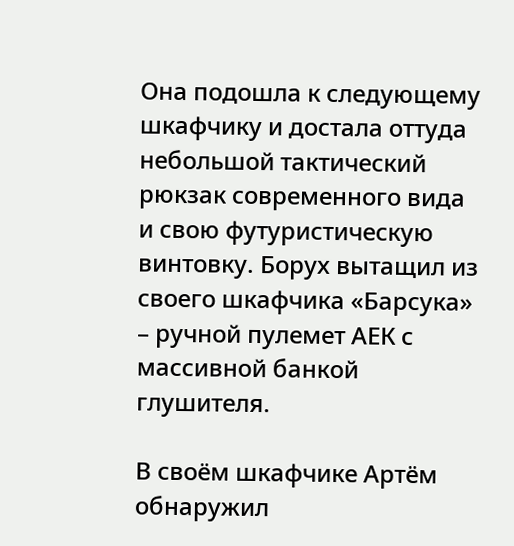Она подошла к следующему шкафчику и достала оттуда небольшой тактический рюкзак современного вида и свою футуристическую винтовку. Борух вытащил из своего шкафчика «Барсука» – ручной пулемет АЕК с массивной банкой глушителя.

В своём шкафчике Артём обнаружил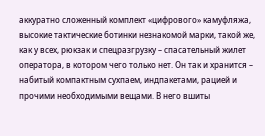аккуратно сложенный комплект «цифрового» камуфляжа, высокие тактические ботинки незнакомой марки, такой же, как у всех, рюкзак и спецразгрузку – спасательный жилет оператора, в котором чего только нет. Он так и хранится – набитый компактным сухпаем, индпакетами, рацией и прочими необходимыми вещами. В него вшиты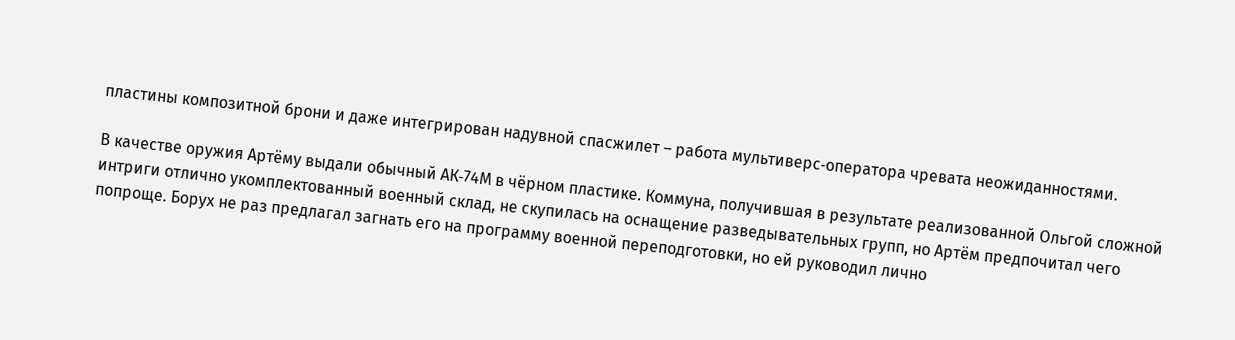пластины композитной брони и даже интегрирован надувной спасжилет – работа мультиверс‑оператора чревата неожиданностями.

В качестве оружия Артёму выдали обычный АК‑74М в чёрном пластике. Коммуна, получившая в результате реализованной Ольгой сложной интриги отлично укомплектованный военный склад, не скупилась на оснащение разведывательных групп, но Артём предпочитал чего попроще. Борух не раз предлагал загнать его на программу военной переподготовки, но ей руководил лично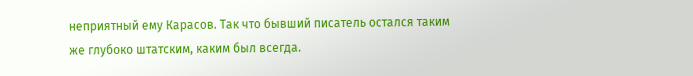неприятный ему Карасов. Так что бывший писатель остался таким же глубоко штатским, каким был всегда.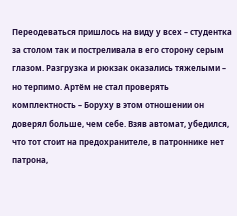Переодеваться пришлось на виду у всех – студентка за столом так и постреливала в его сторону серым глазом. Разгрузка и рюкзак оказались тяжелыми – но терпимо. Артём не стал проверять комплектность – Боруху в этом отношении он доверял больше, чем себе. Взяв автомат, убедился, что тот стоит на предохранителе, в патроннике нет патрона,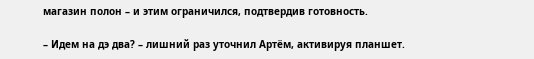магазин полон – и этим ограничился, подтвердив готовность.

– Идем на дэ два? – лишний раз уточнил Артём, активируя планшет.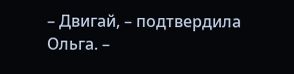– Двигай, – подтвердила Ольга. –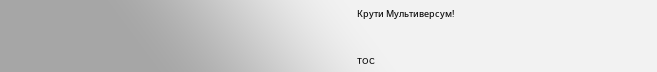Крути Мультиверсум!



TOC